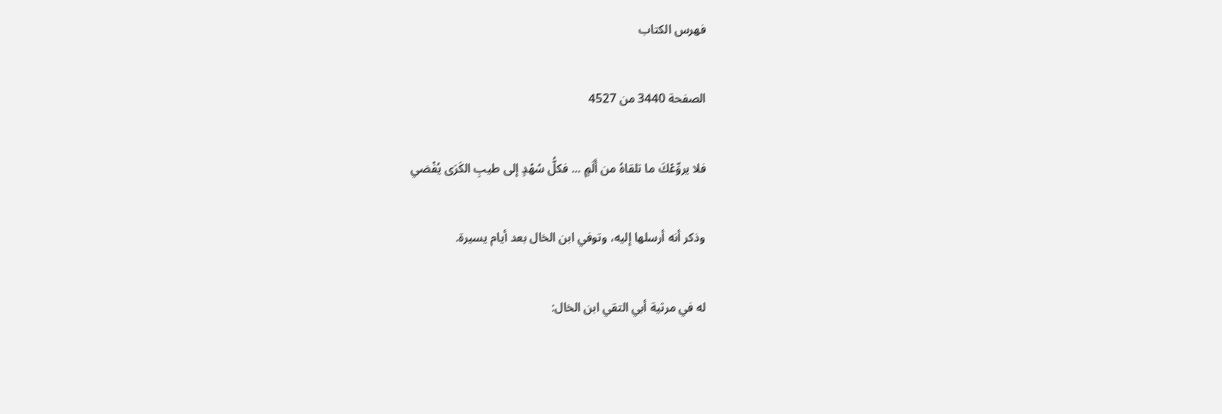فهرس الكتاب

الصفحة 3440 من 4527

فلا يروِّعْكَ ما تلقاهُ من أَلَمٍ ... فكلُّ سُهْدٍ إلى طيبِ الكَرَى يُفْضي

وذكر أنه أرسلها إليه، وتوفي ابن الخال بعد أيام يسيرة.

له في مرثية أبي التقي ابن الخال: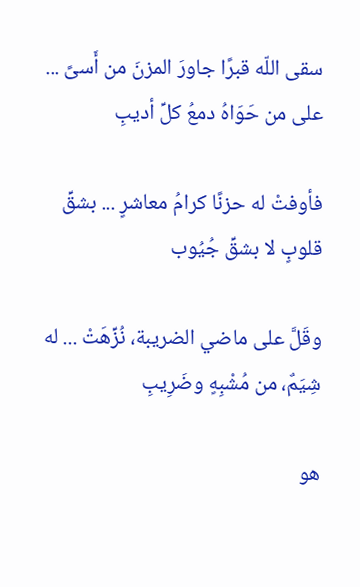سقى اللّه قبرًا جاورَ المزنَ من أَسىً ... على من حَوَاهُ دمعُ كلِّ أديبِ

فأوفتْ له حزنًا كرامُ معاشرٍ ... بشقِّ قلوبٍ لا بشقِّ جُيُوب

وقَلَّ على ماضي الضريبة، نُزِّهَتْ ... له شِيَمٌ، من مُشْبِهٍ وضَرِيبِ

هو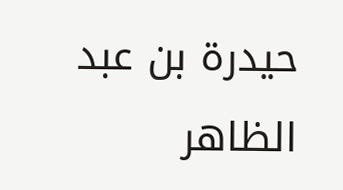حيدرة بن عبد الظاهر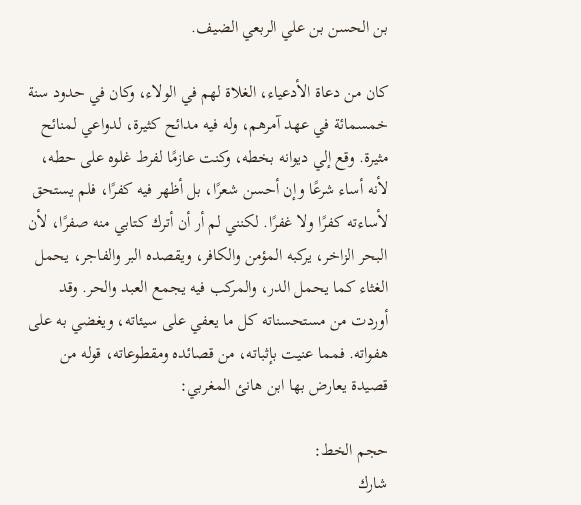بن الحسن بن علي الربعي الضيف.

كان من دعاة الأدعياء، الغلاة لهم في الولاء، وكان في حدود سنة خمسمائة في عهد آمرهم، وله فيه مدائح كثيرة، لدواعي لمنائح مثيرة. وقع إلي ديوانه بخطه، وكنت عازمًا لفرط غلوه على حطه، لأنه أساء شرعًا وإن أحسن شعرًا، بل أظهر فيه كفرًا، فلم يستحق لأساءته كفرًا ولا غفرًا. لكنني لم أر أن أترك كتابي منه صفرًا، لأن البحر الزاخر، يركبه المؤمن والكافر، ويقصده البر والفاجر، يحمل الغثاء كما يحمل الدر، والمركب فيه يجمع العبد والحر. وقد أوردت من مستحسناته كل ما يعفي على سيئاته، ويغضي به على هفواته. فمما عنيت بإثباته، من قصائده ومقطوعاته، قوله من قصيدة يعارض بها ابن هانئ المغربي:

حجم الخط:
شارك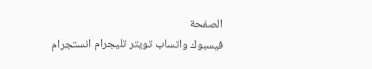الصفحة
فيسبوك واتساب تويتر تليجرام انستجرام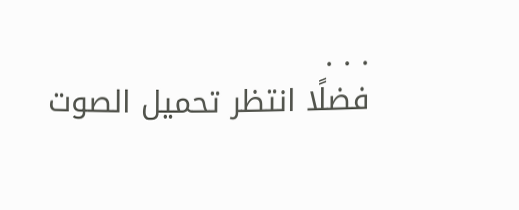. . .
فضلًا انتظر تحميل الصوت